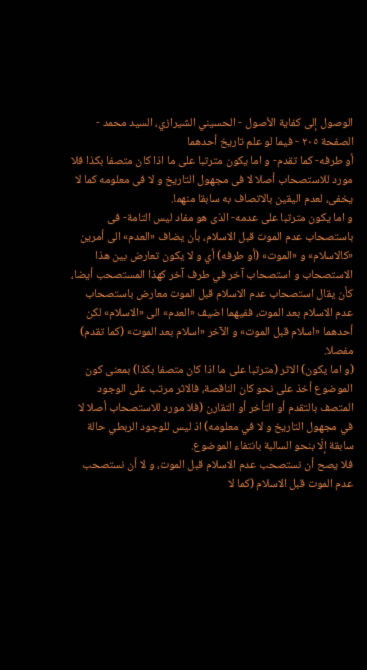الوصول إلى كفاية الأصول - الحسيني الشيرازي، السيد محمد - الصفحة ٢٠٥ - فيما لو علم تاريخ أحدهما
أو طرفه- كما تقدم- و اما يكون مترتبا على ما اذا كان متصفا بكذا فلا مورد للاستصحاب أصلا لا فى مجهول التاريخ و لا فى معلومه كما لا يخفى، لعدم اليقين بالاتصاف به سابقا منهما.
و اما يكون مترتبا على عدمه- الذى هو مفاد ليس التامة- فى
باستصحاب عدم الموت قبل الاسلام، بأن يضاف «العدم» الى أمرين «كالاسلام» و «الموت» (أو طرفه) أي و لا يكون تعارض بين هذا الاستصحاب و استصحاب آخر في طرف آخر كهذا المستصحب أيضا، كأن يقال استصحاب عدم الاسلام قبل الموت معارض باستصحاب عدم الاسلام بعد الموت، ففيهما اضيف «العدم» الى «الاسلام» لكن أحدهما «اسلام قبل الموت» و الآخر «اسلام بعد الموت» (كما تقدم) مفصلا.
(و اما يكون) الاثر (مترتبا على ما اذا كان متصفا بكذا) بمعنى كون الموضوع أخذ على نحو كان الناقصة، فالاثر مرتب على الوجود المتصف بالتقدم أو التأخر أو التقارن (فلا مورد للاستصحاب أصلا لا في مجهول التاريخ و لا في معلومه) اذ ليس للوجود الربطي حالة سابقة إلّا بنحو السالبة بانتفاء الموضوع.
فلا يصح أن نستصحب عدم الاسلام قبل الموت، و لا أن نستصحب عدم الموت قبل الاسلام (كما لا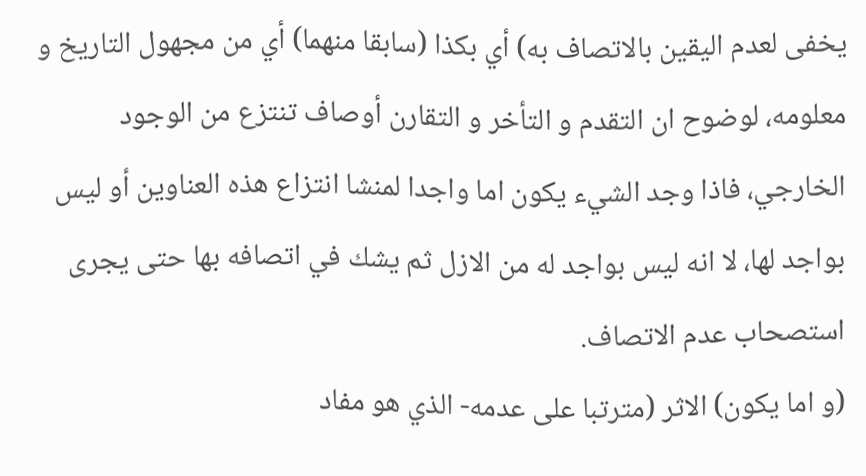يخفى لعدم اليقين بالاتصاف به) أي بكذا (سابقا منهما) أي من مجهول التاريخ و معلومه، لوضوح ان التقدم و التأخر و التقارن أوصاف تنتزع من الوجود الخارجي، فاذا وجد الشيء يكون اما واجدا لمنشا انتزاع هذه العناوين أو ليس بواجد لها، لا انه ليس بواجد له من الازل ثم يشك في اتصافه بها حتى يجرى استصحاب عدم الاتصاف.
(و اما يكون) الاثر (مترتبا على عدمه- الذي هو مفاد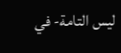ليس التامة- في